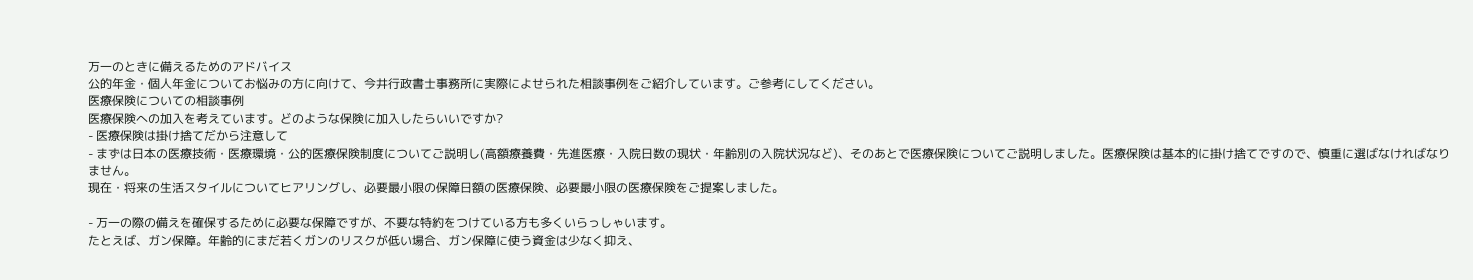万一のときに備えるためのアドバイス
公的年金・個人年金についてお悩みの方に向けて、今井行政書士事務所に実際によせられた相談事例をご紹介しています。ご参考にしてください。
医療保険についての相談事例
医療保険への加入を考えています。どのような保険に加入したらいいですか?
- 医療保険は掛け捨てだから注意して
- まずは日本の医療技術・医療環境・公的医療保険制度についてご説明し(高額療養費・先進医療・入院日数の現状・年齢別の入院状況など)、そのあとで医療保険についてご説明しました。医療保険は基本的に掛け捨てですので、慎重に選ばなければなりません。
現在・将来の生活スタイルについてヒアリングし、必要最小限の保障日額の医療保険、必要最小限の医療保険をご提案しました。

- 万一の際の備えを確保するために必要な保障ですが、不要な特約をつけている方も多くいらっしゃいます。
たとえば、ガン保障。年齢的にまだ若くガンのリスクが低い場合、ガン保障に使う資金は少なく抑え、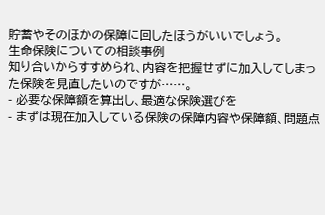貯蓄やそのほかの保障に回したほうがいいでしょう。
生命保険についての相談事例
知り合いからすすめられ、内容を把握せずに加入してしまった保険を見直したいのですが……。
- 必要な保障額を算出し、最適な保険選びを
- まずは現在加入している保険の保障内容や保障額、問題点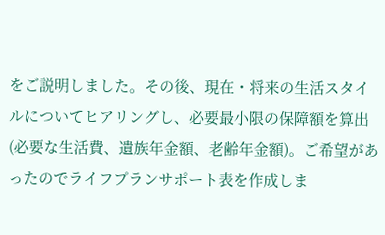をご説明しました。その後、現在・将来の生活スタイルについてヒアリングし、必要最小限の保障額を算出(必要な生活費、遺族年金額、老齢年金額)。ご希望があったのでライフプランサポート表を作成しま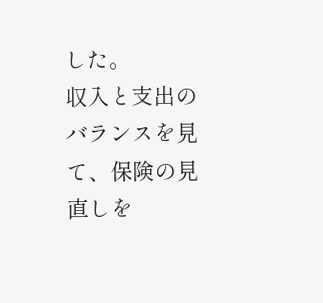した。
収入と支出のバランスを見て、保険の見直しを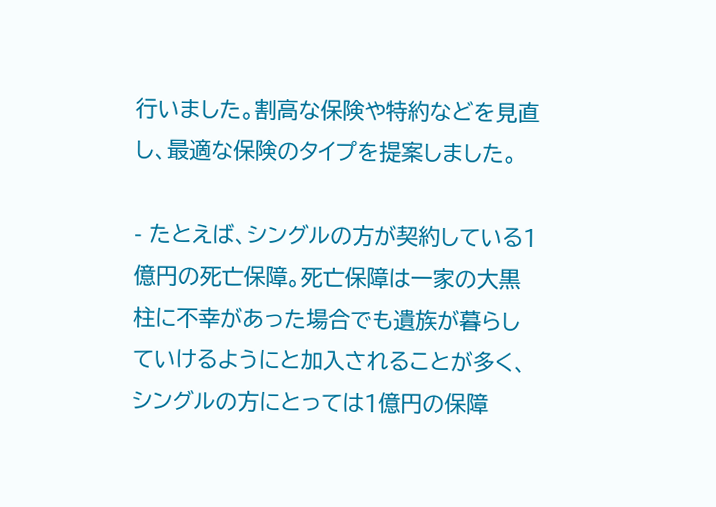行いました。割高な保険や特約などを見直し、最適な保険のタイプを提案しました。

- たとえば、シングルの方が契約している1億円の死亡保障。死亡保障は一家の大黒柱に不幸があった場合でも遺族が暮らしていけるようにと加入されることが多く、シングルの方にとっては1億円の保障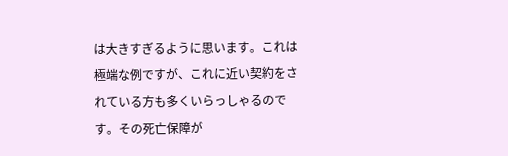は大きすぎるように思います。これは極端な例ですが、これに近い契約をされている方も多くいらっしゃるのです。その死亡保障が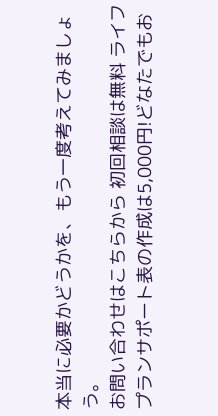本当に必要かどうかを、もう一度考えてみましょう。
お問い合わせはこちらから 初回相談は無料 ライフプランサポート表の作成は5,000円!どなたでもお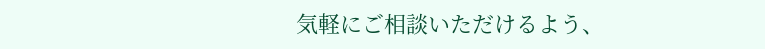気軽にご相談いただけるよう、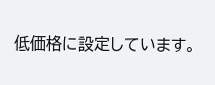低価格に設定しています。